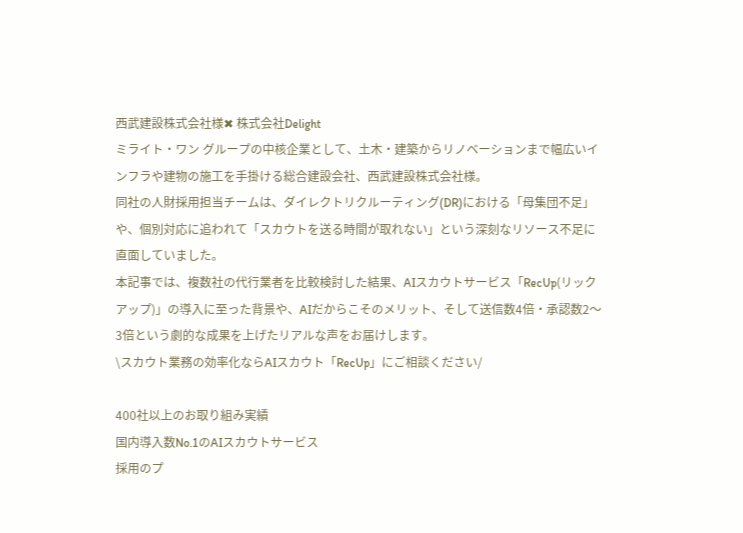西武建設株式会社様✖ 株式会社Delight
ミライト・ワン グループの中核企業として、土木・建築からリノベーションまで幅広いインフラや建物の施工を手掛ける総合建設会社、西武建設株式会社様。
同社の人財採用担当チームは、ダイレクトリクルーティング(DR)における「母集団不足」や、個別対応に追われて「スカウトを送る時間が取れない」という深刻なリソース不足に直面していました。
本記事では、複数社の代行業者を比較検討した結果、AIスカウトサービス「RecUp(リックアップ)」の導入に至った背景や、AIだからこそのメリット、そして送信数4倍・承認数2〜3倍という劇的な成果を上げたリアルな声をお届けします。
\スカウト業務の効率化ならAIスカウト「RecUp」にご相談ください/

400社以上のお取り組み実績
国内導入数No.1のAIスカウトサービス
採用のプ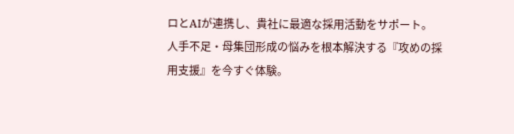ロとAIが連携し、貴社に最適な採用活動をサポート。
人手不足・母集団形成の悩みを根本解決する『攻めの採用支援』を今すぐ体験。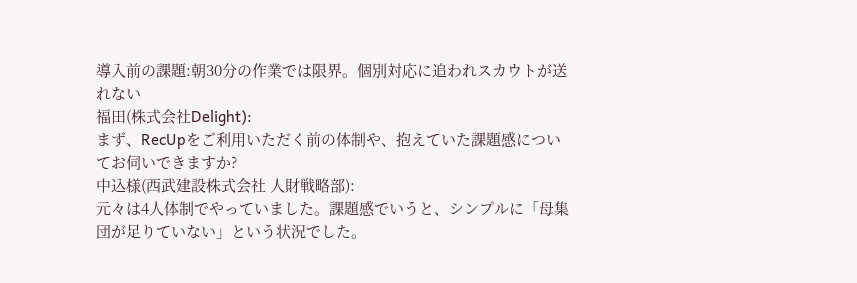導入前の課題:朝30分の作業では限界。個別対応に追われスカウトが送れない
福田(株式会社Delight):
まず、RecUpをご利用いただく前の体制や、抱えていた課題感についてお伺いできますか?
中込様(西武建設株式会社 人財戦略部):
元々は4人体制でやっていました。課題感でいうと、シンプルに「母集団が足りていない」という状況でした。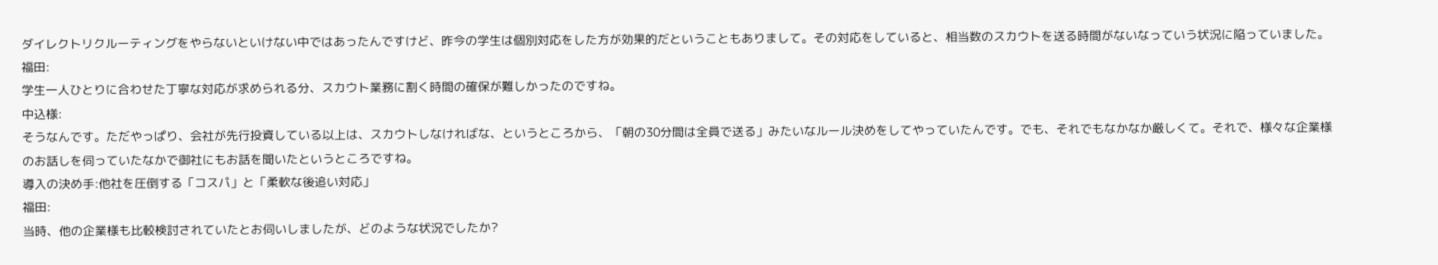ダイレクトリクルーティングをやらないといけない中ではあったんですけど、昨今の学生は個別対応をした方が効果的だということもありまして。その対応をしていると、相当数のスカウトを送る時間がないなっていう状況に陥っていました。
福田:
学生一人ひとりに合わせた丁寧な対応が求められる分、スカウト業務に割く時間の確保が難しかったのですね。
中込様:
そうなんです。ただやっぱり、会社が先行投資している以上は、スカウトしなければな、というところから、「朝の30分間は全員で送る」みたいなルール決めをしてやっていたんです。でも、それでもなかなか厳しくて。それで、様々な企業様のお話しを伺っていたなかで御社にもお話を聞いたというところですね。
導入の決め手:他社を圧倒する「コスパ」と「柔軟な後追い対応」
福田:
当時、他の企業様も比較検討されていたとお伺いしましたが、どのような状況でしたか?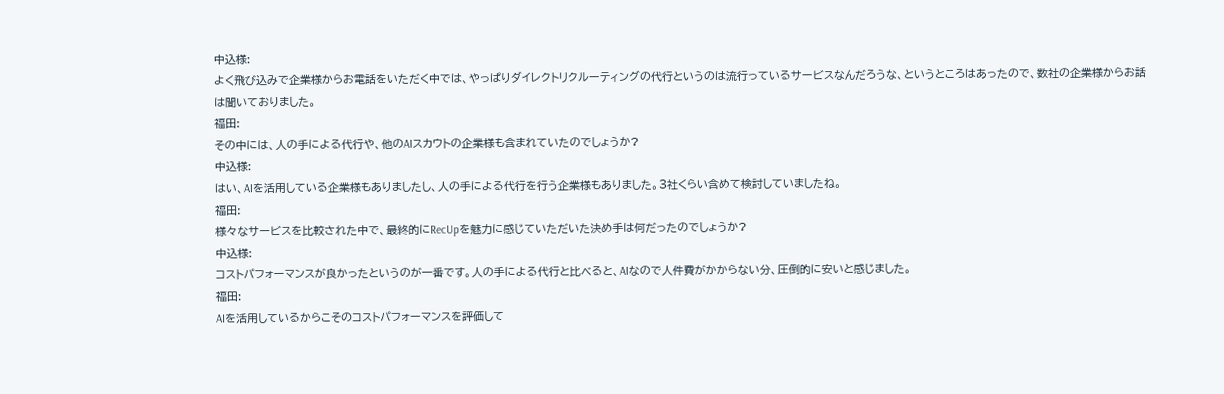中込様:
よく飛び込みで企業様からお電話をいただく中では、やっぱりダイレクトリクルーティングの代行というのは流行っているサービスなんだろうな、というところはあったので、数社の企業様からお話は聞いておりました。
福田:
その中には、人の手による代行や、他のAIスカウトの企業様も含まれていたのでしょうか?
中込様:
はい、AIを活用している企業様もありましたし、人の手による代行を行う企業様もありました。3社くらい含めて検討していましたね。
福田:
様々なサービスを比較された中で、最終的にRecUpを魅力に感じていただいた決め手は何だったのでしょうか?
中込様:
コストパフォーマンスが良かったというのが一番です。人の手による代行と比べると、AIなので人件費がかからない分、圧倒的に安いと感じました。
福田:
AIを活用しているからこそのコストパフォーマンスを評価して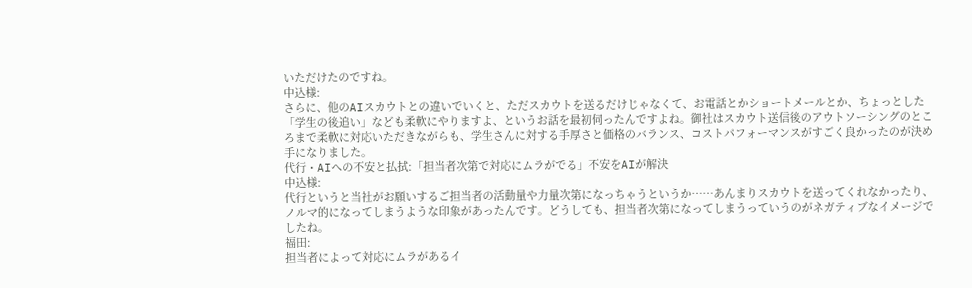いただけたのですね。
中込様:
さらに、他のAIスカウトとの違いでいくと、ただスカウトを送るだけじゃなくて、お電話とかショートメールとか、ちょっとした「学生の後追い」なども柔軟にやりますよ、というお話を最初伺ったんですよね。御社はスカウト送信後のアウトソーシングのところまで柔軟に対応いただきながらも、学生さんに対する手厚さと価格のバランス、コストパフォーマンスがすごく良かったのが決め手になりました。
代行・AIへの不安と払拭:「担当者次第で対応にムラがでる」不安をAIが解決
中込様:
代行というと当社がお願いするご担当者の活動量や力量次第になっちゃうというか……あんまりスカウトを送ってくれなかったり、ノルマ的になってしまうような印象があったんです。どうしても、担当者次第になってしまうっていうのがネガティブなイメージでしたね。
福田:
担当者によって対応にムラがあるイ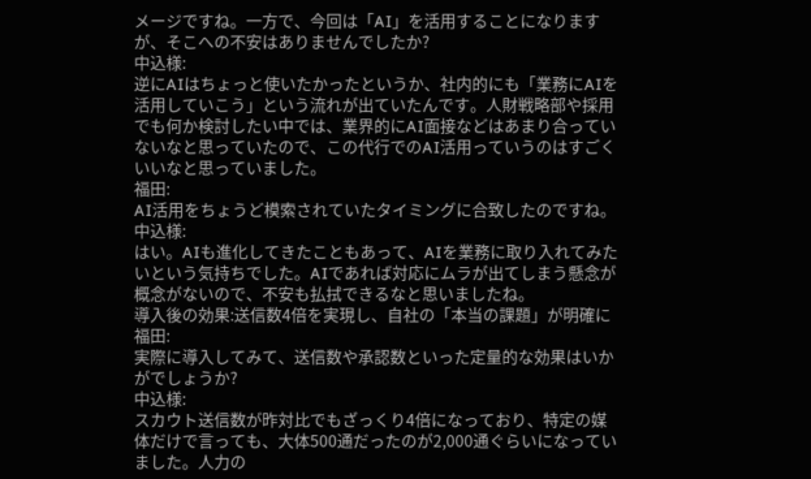メージですね。一方で、今回は「AI」を活用することになりますが、そこへの不安はありませんでしたか?
中込様:
逆にAIはちょっと使いたかったというか、社内的にも「業務にAIを活用していこう」という流れが出ていたんです。人財戦略部や採用でも何か検討したい中では、業界的にAI面接などはあまり合っていないなと思っていたので、この代行でのAI活用っていうのはすごくいいなと思っていました。
福田:
AI活用をちょうど模索されていたタイミングに合致したのですね。
中込様:
はい。AIも進化してきたこともあって、AIを業務に取り入れてみたいという気持ちでした。AIであれば対応にムラが出てしまう懸念が概念がないので、不安も払拭できるなと思いましたね。
導入後の効果:送信数4倍を実現し、自社の「本当の課題」が明確に
福田:
実際に導入してみて、送信数や承認数といった定量的な効果はいかがでしょうか?
中込様:
スカウト送信数が昨対比でもざっくり4倍になっており、特定の媒体だけで言っても、大体500通だったのが2,000通ぐらいになっていました。人力の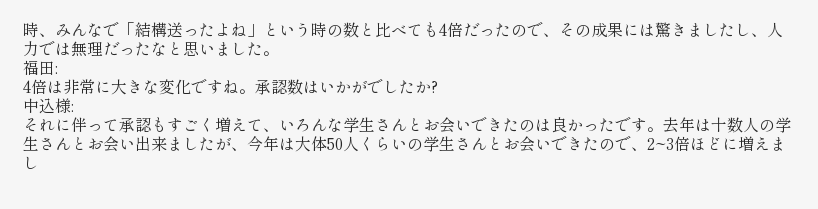時、みんなで「結構送ったよね」という時の数と比べても4倍だったので、その成果には驚きましたし、人力では無理だったなと思いました。
福田:
4倍は非常に大きな変化ですね。承認数はいかがでしたか?
中込様:
それに伴って承認もすごく増えて、いろんな学生さんとお会いできたのは良かったです。去年は十数人の学生さんとお会い出来ましたが、今年は大体50人くらいの学生さんとお会いできたので、2~3倍ほどに増えまし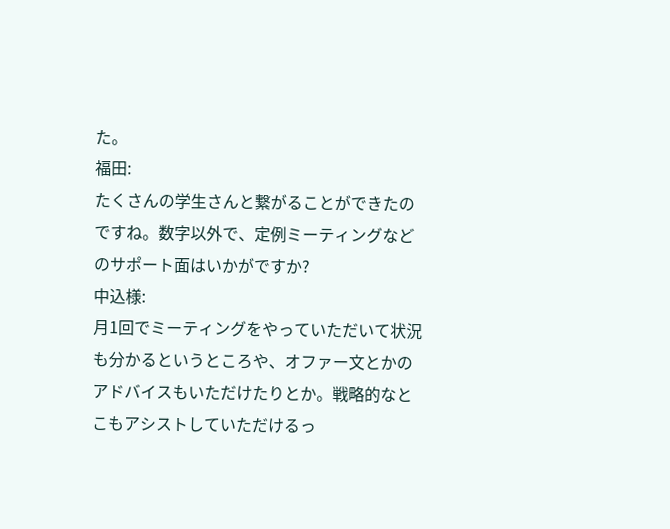た。
福田:
たくさんの学生さんと繋がることができたのですね。数字以外で、定例ミーティングなどのサポート面はいかがですか?
中込様:
月1回でミーティングをやっていただいて状況も分かるというところや、オファー文とかのアドバイスもいただけたりとか。戦略的なとこもアシストしていただけるっ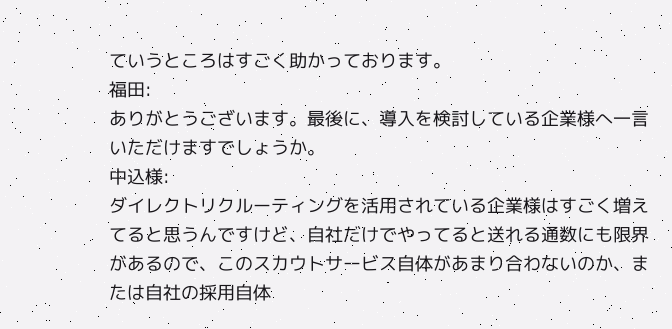ていうところはすごく助かっております。
福田:
ありがとうございます。最後に、導入を検討している企業様へ一言いただけますでしょうか。
中込様:
ダイレクトリクルーティングを活用されている企業様はすごく増えてると思うんですけど、自社だけでやってると送れる通数にも限界があるので、このスカウトサービス自体があまり合わないのか、または自社の採用自体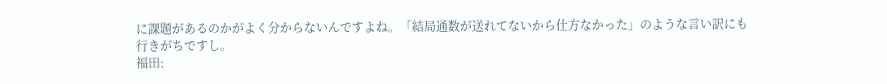に課題があるのかがよく分からないんですよね。「結局通数が送れてないから仕方なかった」のような言い訳にも行きがちですし。
福田: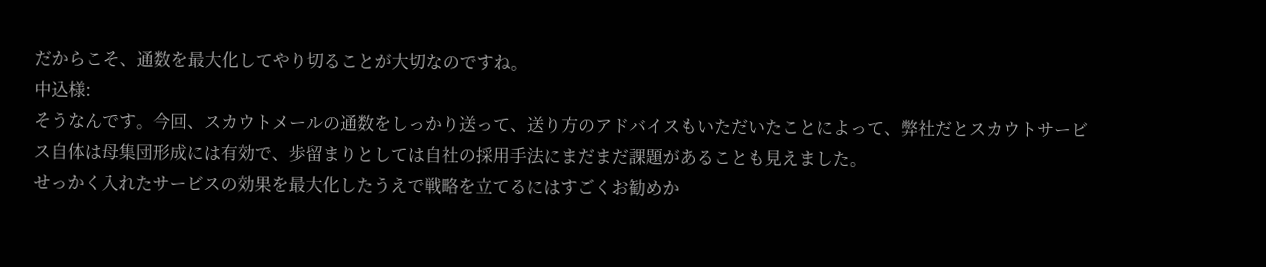だからこそ、通数を最大化してやり切ることが大切なのですね。
中込様:
そうなんです。今回、スカウトメールの通数をしっかり送って、送り方のアドバイスもいただいたことによって、弊社だとスカウトサービス自体は母集団形成には有効で、歩留まりとしては自社の採用手法にまだまだ課題があることも見えました。
せっかく入れたサービスの効果を最大化したうえで戦略を立てるにはすごくお勧めか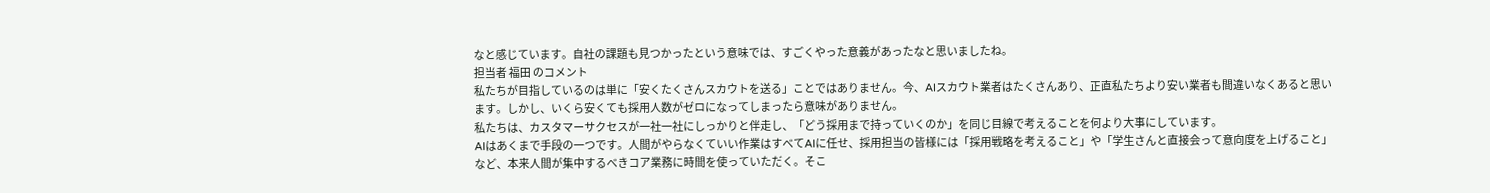なと感じています。自社の課題も見つかったという意味では、すごくやった意義があったなと思いましたね。
担当者 福田 のコメント
私たちが目指しているのは単に「安くたくさんスカウトを送る」ことではありません。今、AIスカウト業者はたくさんあり、正直私たちより安い業者も間違いなくあると思います。しかし、いくら安くても採用人数がゼロになってしまったら意味がありません。
私たちは、カスタマーサクセスが一社一社にしっかりと伴走し、「どう採用まで持っていくのか」を同じ目線で考えることを何より大事にしています。
AIはあくまで手段の一つです。人間がやらなくていい作業はすべてAIに任せ、採用担当の皆様には「採用戦略を考えること」や「学生さんと直接会って意向度を上げること」など、本来人間が集中するべきコア業務に時間を使っていただく。そこ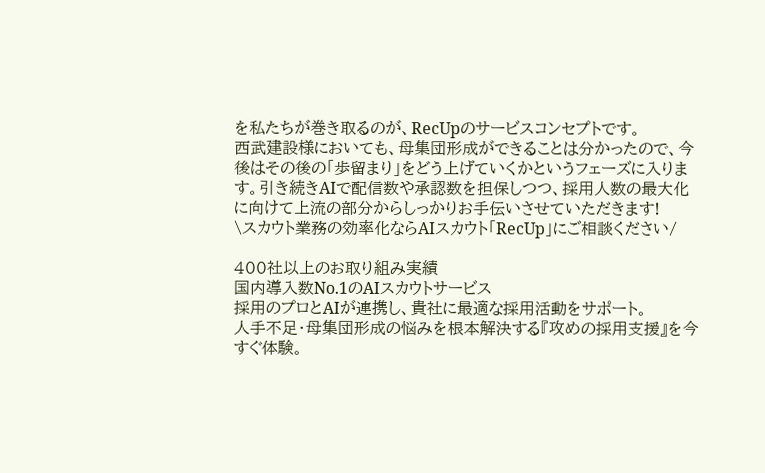を私たちが巻き取るのが、RecUpのサービスコンセプトです。
西武建設様においても、母集団形成ができることは分かったので、今後はその後の「歩留まり」をどう上げていくかというフェーズに入ります。引き続きAIで配信数や承認数を担保しつつ、採用人数の最大化に向けて上流の部分からしっかりお手伝いさせていただきます!
\スカウト業務の効率化ならAIスカウト「RecUp」にご相談ください/

400社以上のお取り組み実績
国内導入数No.1のAIスカウトサービス
採用のプロとAIが連携し、貴社に最適な採用活動をサポート。
人手不足・母集団形成の悩みを根本解決する『攻めの採用支援』を今すぐ体験。